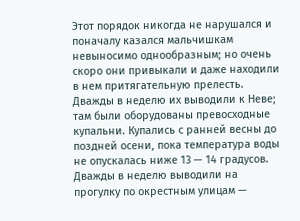Этот порядок никогда не нарушался и поначалу казался мальчишкам невыносимо однообразным; но очень скоро они привыкали и даже находили в нем притягательную прелесть. Дважды в неделю их выводили к Неве; там были оборудованы превосходные купальни. Купались с ранней весны до поздней осени, пока температура воды не опускалась ниже 13 — 14 градусов. Дважды в неделю выводили на прогулку по окрестным улицам —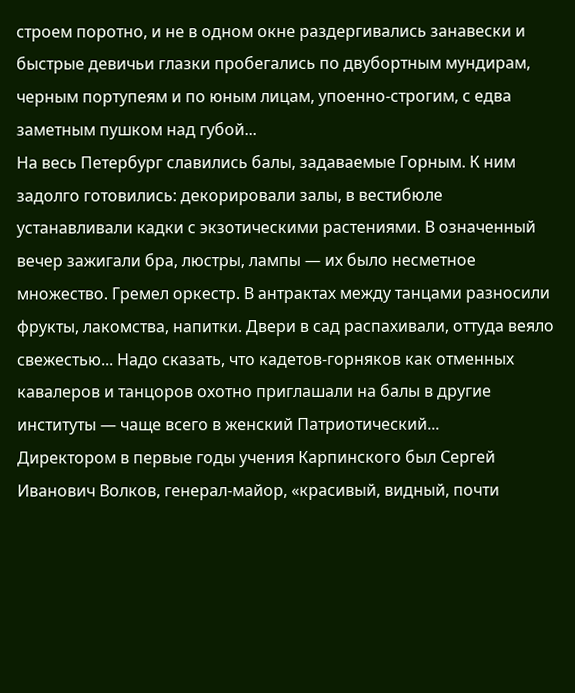строем поротно, и не в одном окне раздергивались занавески и быстрые девичьи глазки пробегались по двубортным мундирам, черным портупеям и по юным лицам, упоенно-строгим, с едва заметным пушком над губой...
На весь Петербург славились балы, задаваемые Горным. К ним задолго готовились: декорировали залы, в вестибюле устанавливали кадки с экзотическими растениями. В означенный вечер зажигали бра, люстры, лампы — их было несметное множество. Гремел оркестр. В антрактах между танцами разносили фрукты, лакомства, напитки. Двери в сад распахивали, оттуда веяло свежестью... Надо сказать, что кадетов-горняков как отменных кавалеров и танцоров охотно приглашали на балы в другие институты — чаще всего в женский Патриотический...
Директором в первые годы учения Карпинского был Сергей Иванович Волков, генерал-майор, «красивый, видный, почти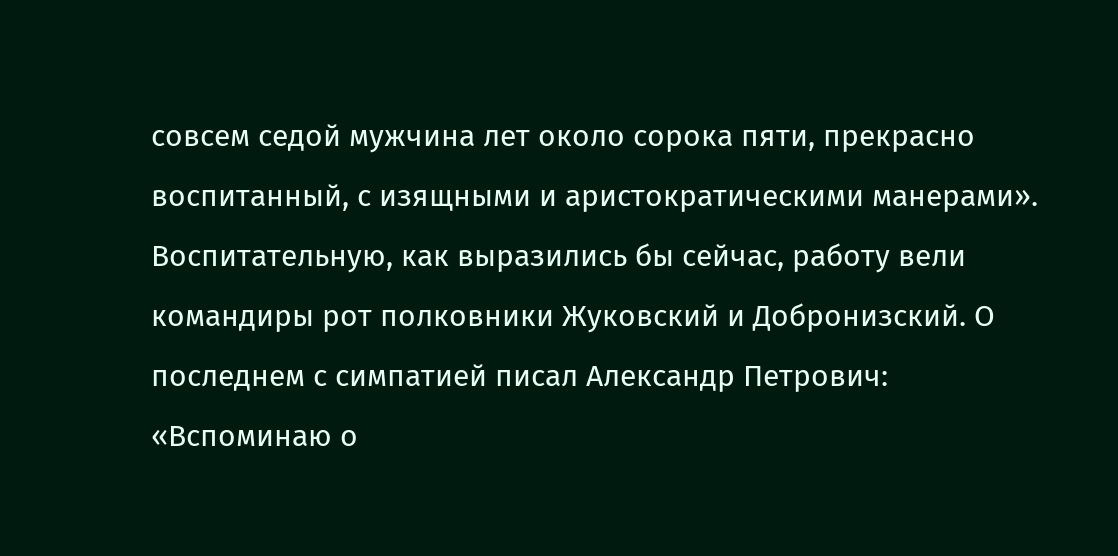совсем седой мужчина лет около сорока пяти, прекрасно воспитанный, с изящными и аристократическими манерами». Воспитательную, как выразились бы сейчас, работу вели командиры рот полковники Жуковский и Добронизский. О последнем с симпатией писал Александр Петрович: «Вспоминаю о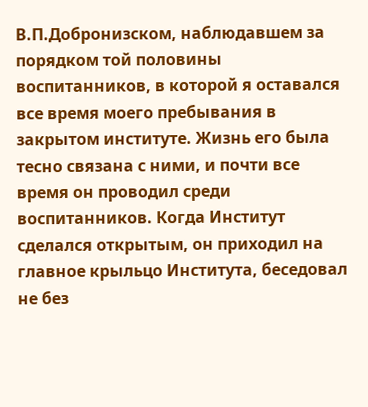В.П.Добронизском, наблюдавшем за порядком той половины воспитанников, в которой я оставался все время моего пребывания в закрытом институте. Жизнь его была тесно связана с ними, и почти все время он проводил среди воспитанников. Когда Институт сделался открытым, он приходил на главное крыльцо Института, беседовал не без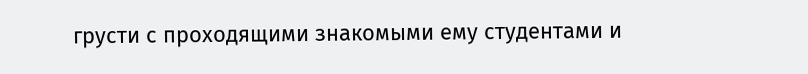грусти с проходящими знакомыми ему студентами и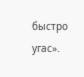быстро угас».